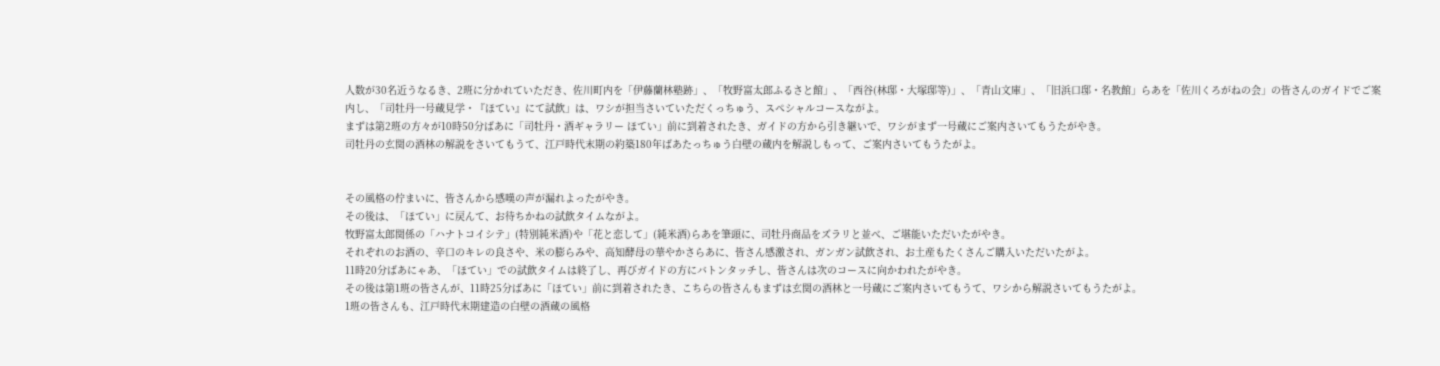人数が30名近うなるき、2班に分かれていただき、佐川町内を「伊藤蘭林塾跡」、「牧野富太郎ふるさと館」、「西谷(林邸・大塚邸等)」、「青山文庫」、「旧浜口邸・名教館」らあを「佐川くろがねの会」の皆さんのガイドでご案内し、「司牡丹一号蔵見学・『ほてい』にて試飲」は、ワシが担当さいていただくっちゅう、スペシャルコースながよ。
まずは第2班の方々が10時50分ばあに「司牡丹・酒ギャラリー ほてい」前に到着されたき、ガイドの方から引き継いで、ワシがまず一号蔵にご案内さいてもうたがやき。
司牡丹の玄関の酒林の解説をさいてもうて、江戸時代末期の約築180年ばあたっちゅう白壁の蔵内を解説しもって、ご案内さいてもうたがよ。


その風格の佇まいに、皆さんから感嘆の声が漏れよったがやき。
その後は、「ほてい」に戻んて、お待ちかねの試飲タイムながよ。
牧野富太郎関係の「ハナトコイシテ」(特別純米酒)や「花と恋して」(純米酒)らあを筆頭に、司牡丹商品をズラリと並べ、ご堪能いただいたがやき。
それぞれのお酒の、辛口のキレの良さや、米の膨らみや、高知酵母の華やかさらあに、皆さん感激され、ガンガン試飲され、お土産もたくさんご購入いただいたがよ。
11時20分ばあにゃあ、「ほてい」での試飲タイムは終了し、再びガイドの方にバトンタッチし、皆さんは次のコースに向かわれたがやき。
その後は第1班の皆さんが、11時25分ばあに「ほてい」前に到着されたき、こちらの皆さんもまずは玄関の酒林と一号蔵にご案内さいてもうて、ワシから解説さいてもうたがよ。
1班の皆さんも、江戸時代末期建造の白壁の酒蔵の風格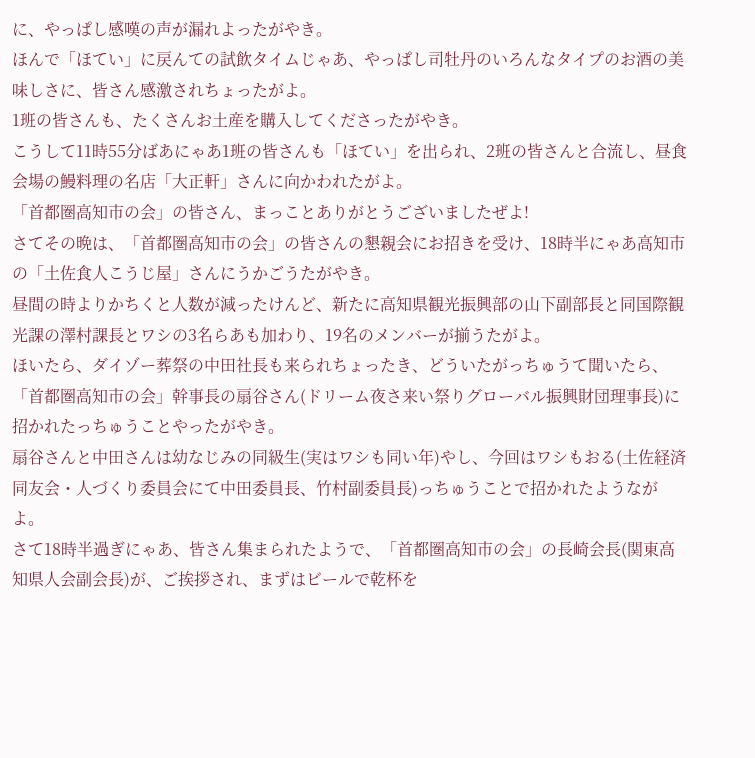に、やっぱし感嘆の声が漏れよったがやき。
ほんで「ほてい」に戻んての試飲タイムじゃあ、やっぱし司牡丹のいろんなタイプのお酒の美味しさに、皆さん感激されちょったがよ。
1班の皆さんも、たくさんお土産を購入してくださったがやき。
こうして11時55分ばあにゃあ1班の皆さんも「ほてい」を出られ、2班の皆さんと合流し、昼食会場の鰻料理の名店「大正軒」さんに向かわれたがよ。
「首都圏高知市の会」の皆さん、まっことありがとうございましたぜよ!
さてその晩は、「首都圏高知市の会」の皆さんの懇親会にお招きを受け、18時半にゃあ高知市の「土佐食人こうじ屋」さんにうかごうたがやき。
昼間の時よりかちくと人数が減ったけんど、新たに高知県観光振興部の山下副部長と同国際観光課の澤村課長とワシの3名らあも加わり、19名のメンバーが揃うたがよ。
ほいたら、ダイゾー葬祭の中田社長も来られちょったき、どういたがっちゅうて聞いたら、「首都圏高知市の会」幹事長の扇谷さん(ドリーム夜さ来い祭りグローバル振興財団理事長)に招かれたっちゅうことやったがやき。
扇谷さんと中田さんは幼なじみの同級生(実はワシも同い年)やし、今回はワシもおる(土佐経済同友会・人づくり委員会にて中田委員長、竹村副委員長)っちゅうことで招かれたようながよ。
さて18時半過ぎにゃあ、皆さん集まられたようで、「首都圏高知市の会」の長崎会長(関東高知県人会副会長)が、ご挨拶され、まずはビールで乾杯を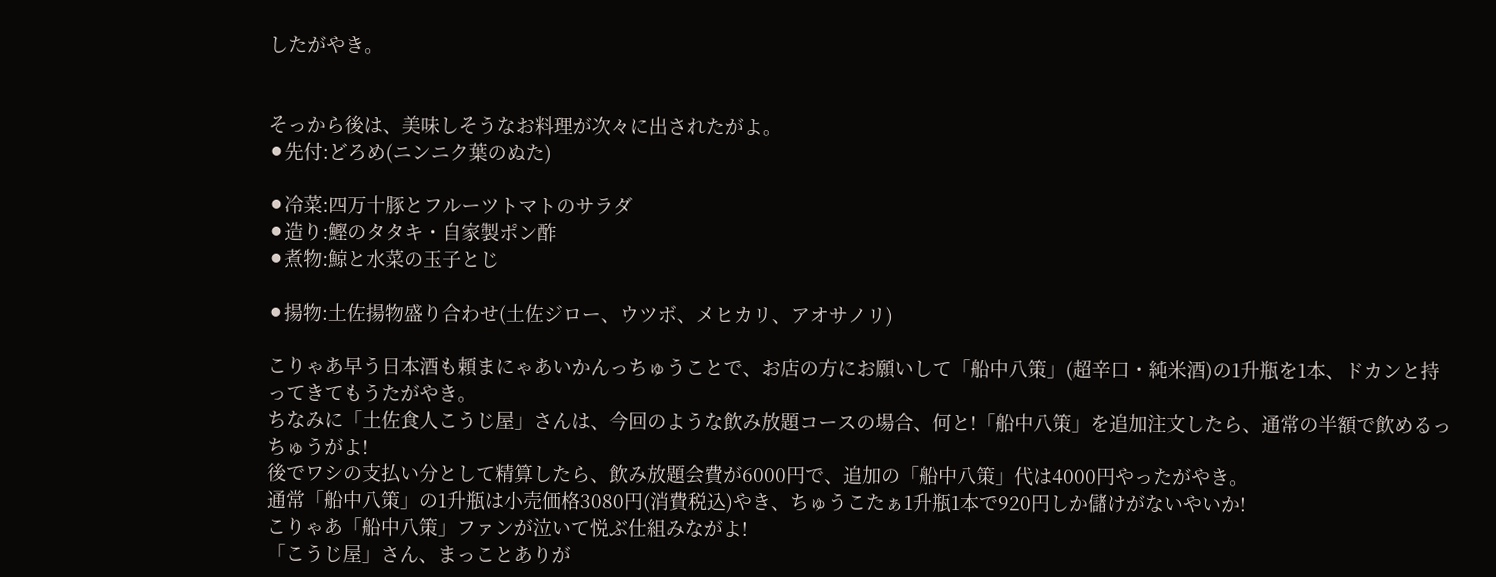したがやき。


そっから後は、美味しそうなお料理が次々に出されたがよ。
⚫先付:どろめ(ニンニク葉のぬた)

⚫冷菜:四万十豚とフルーツトマトのサラダ
⚫造り:鰹のタタキ・自家製ポン酢
⚫煮物:鯨と水菜の玉子とじ

⚫揚物:土佐揚物盛り合わせ(土佐ジロー、ウツボ、メヒカリ、アオサノリ)

こりゃあ早う日本酒も頼まにゃあいかんっちゅうことで、お店の方にお願いして「船中八策」(超辛口・純米酒)の1升瓶を1本、ドカンと持ってきてもうたがやき。
ちなみに「土佐食人こうじ屋」さんは、今回のような飲み放題コースの場合、何と!「船中八策」を追加注文したら、通常の半額で飲めるっちゅうがよ!
後でワシの支払い分として精算したら、飲み放題会費が6000円で、追加の「船中八策」代は4000円やったがやき。
通常「船中八策」の1升瓶は小売価格3080円(消費税込)やき、ちゅうこたぁ1升瓶1本で920円しか儲けがないやいか!
こりゃあ「船中八策」ファンが泣いて悦ぶ仕組みながよ!
「こうじ屋」さん、まっことありが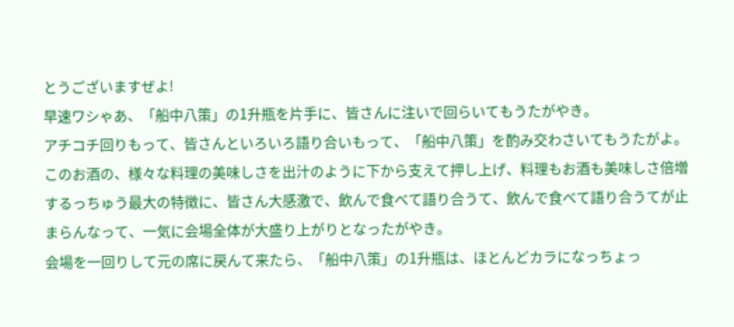とうございますぜよ!
早速ワシゃあ、「船中八策」の1升瓶を片手に、皆さんに注いで回らいてもうたがやき。
アチコチ回りもって、皆さんといろいろ語り合いもって、「船中八策」を酌み交わさいてもうたがよ。
このお酒の、様々な料理の美味しさを出汁のように下から支えて押し上げ、料理もお酒も美味しさ倍増するっちゅう最大の特徴に、皆さん大感激で、飲んで食べて語り合うて、飲んで食べて語り合うてが止まらんなって、一気に会場全体が大盛り上がりとなったがやき。
会場を一回りして元の席に戻んて来たら、「船中八策」の1升瓶は、ほとんどカラになっちょっ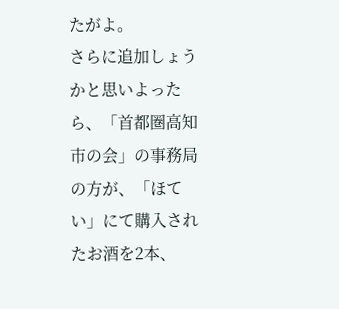たがよ。
さらに追加しょうかと思いよったら、「首都圏高知市の会」の事務局の方が、「ほてい」にて購入されたお酒を2本、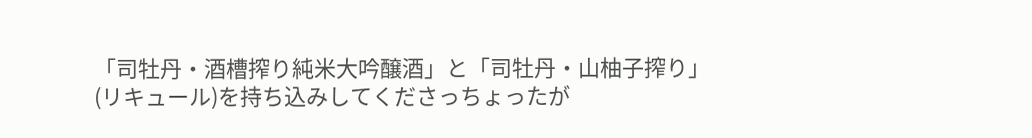「司牡丹・酒槽搾り純米大吟醸酒」と「司牡丹・山柚子搾り」(リキュール)を持ち込みしてくださっちょったが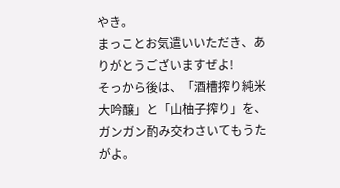やき。
まっことお気遣いいただき、ありがとうございますぜよ!
そっから後は、「酒槽搾り純米大吟醸」と「山柚子搾り」を、ガンガン酌み交わさいてもうたがよ。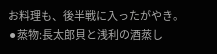お料理も、後半戦に入ったがやき。
⚫蒸物:長太郎貝と浅利の酒蒸し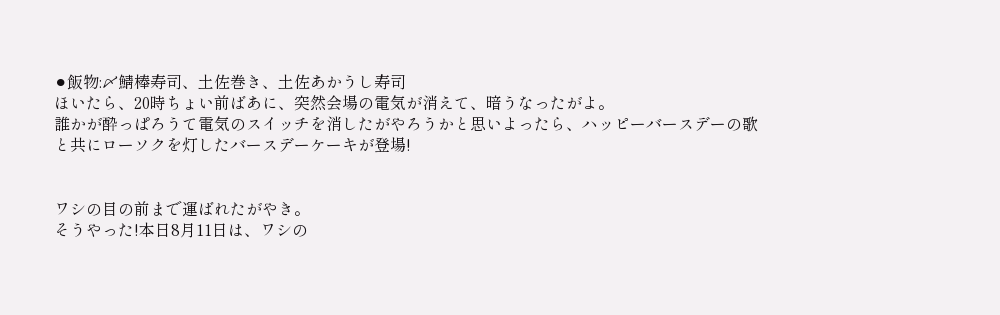⚫飯物:〆鯖棒寿司、土佐巻き、土佐あかうし寿司
ほいたら、20時ちょい前ばあに、突然会場の電気が消えて、暗うなったがよ。
誰かが酔っぱろうて電気のスイッチを消したがやろうかと思いよったら、ハッピーバースデーの歌と共にローソクを灯したバースデーケーキが登場!


ワシの目の前まで運ばれたがやき。
そうやった!本日8月11日は、ワシの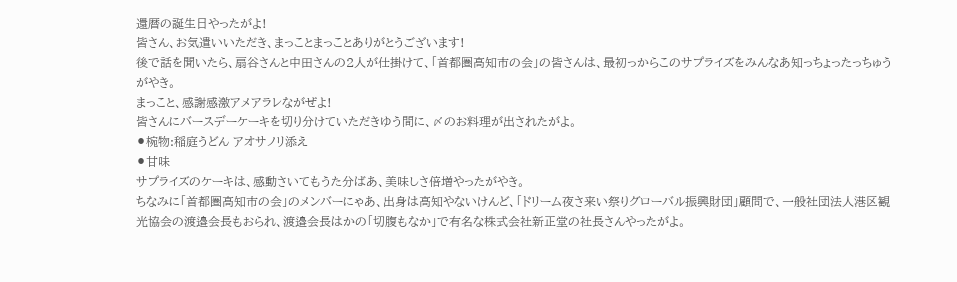還暦の誕生日やったがよ!
皆さん、お気遣いいただき、まっことまっことありがとうございます!
後で話を聞いたら、扇谷さんと中田さんの2人が仕掛けて、「首都圏高知市の会」の皆さんは、最初っからこのサプライズをみんなあ知っちょったっちゅうがやき。
まっこと、感謝感激アメアラレながぜよ!
皆さんにバースデーケーキを切り分けていただきゆう間に、〆のお料理が出されたがよ。
⚫椀物:稲庭うどん アオサノリ添え
⚫甘味
サプライズのケーキは、感動さいてもうた分ばあ、美味しさ倍増やったがやき。
ちなみに「首都圏高知市の会」のメンバーにゃあ、出身は高知やないけんど、「ドリーム夜さ来い祭りグローバル振興財団」顧問で、一般社団法人港区観光協会の渡邉会長もおられ、渡邉会長はかの「切腹もなか」で有名な株式会社新正堂の社長さんやったがよ。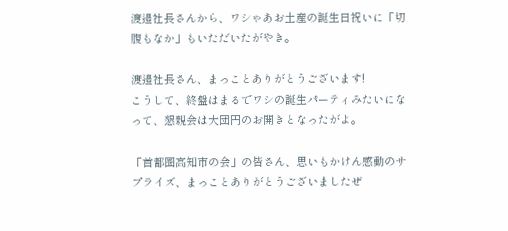渡邉社長さんから、ワシゃあお土産の誕生日祝いに「切腹もなか」もいただいたがやき。

渡邉社長さん、まっことありがとうございます!
こうして、終盤はまるでワシの誕生パーティみたいになって、懇親会は大団円のお開きとなったがよ。

「首都圏高知市の会」の皆さん、思いもかけん感動のサプライズ、まっことありがとうございましたぜ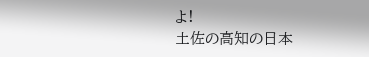よ!
土佐の高知の日本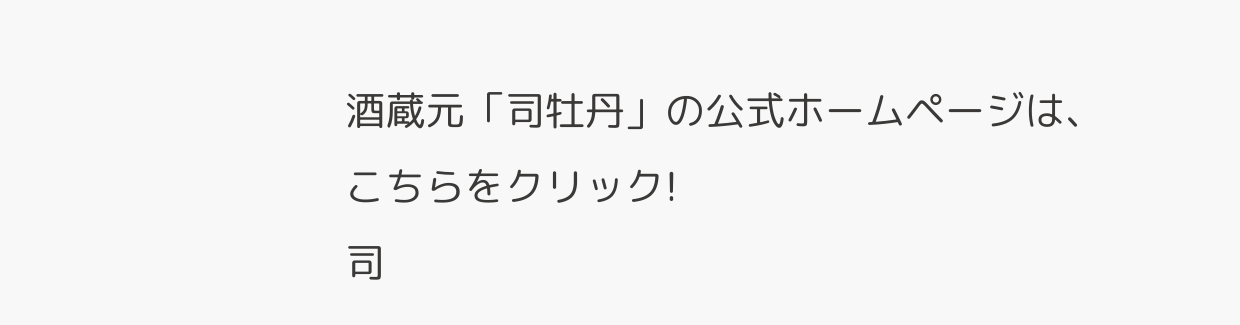酒蔵元「司牡丹」の公式ホームページは、こちらをクリック!
司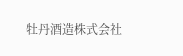牡丹酒造株式会社